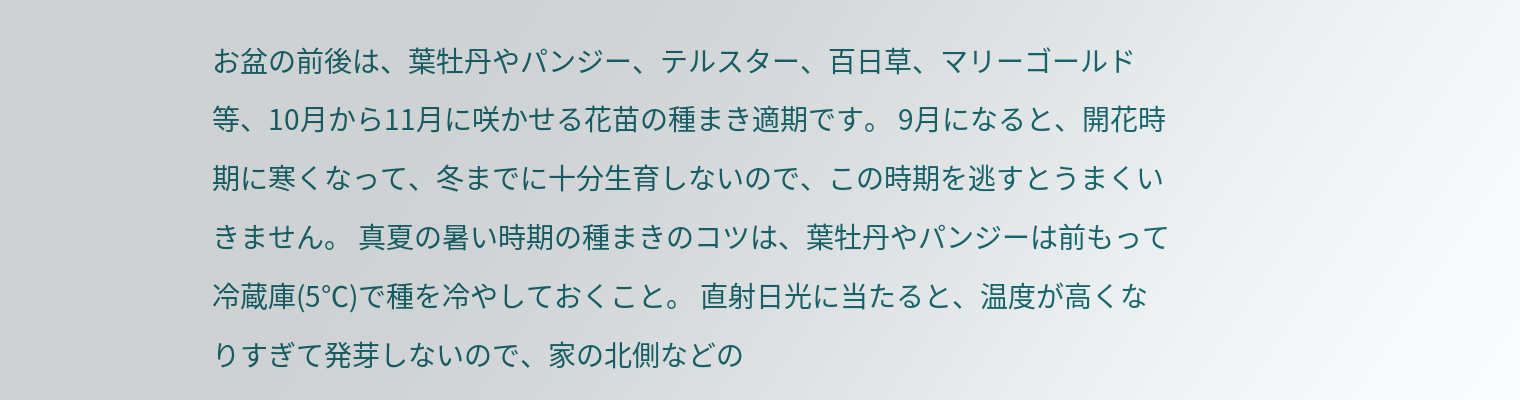お盆の前後は、葉牡丹やパンジー、テルスター、百日草、マリーゴールド等、10月から11月に咲かせる花苗の種まき適期です。 9月になると、開花時期に寒くなって、冬までに十分生育しないので、この時期を逃すとうまくいきません。 真夏の暑い時期の種まきのコツは、葉牡丹やパンジーは前もって冷蔵庫(5℃)で種を冷やしておくこと。 直射日光に当たると、温度が高くなりすぎて発芽しないので、家の北側などの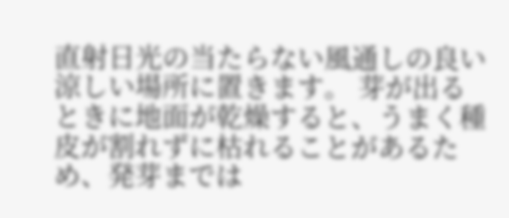直射日光の当たらない風通しの良い涼しい場所に置きます。 芽が出るときに地面が乾燥すると、うまく種皮が割れずに枯れることがあるため、発芽までは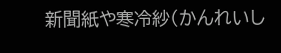新聞紙や寒冷紗(かんれいし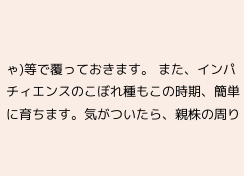ゃ)等で覆っておきます。 また、インパチィエンスのこぼれ種もこの時期、簡単に育ちます。気がついたら、親株の周り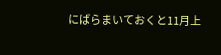にばらまいておくと11月上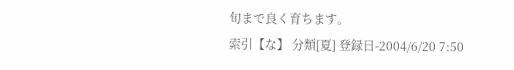旬まで良く育ちます。
索引【な】 分類[夏] 登録日-2004/6/20 7:50